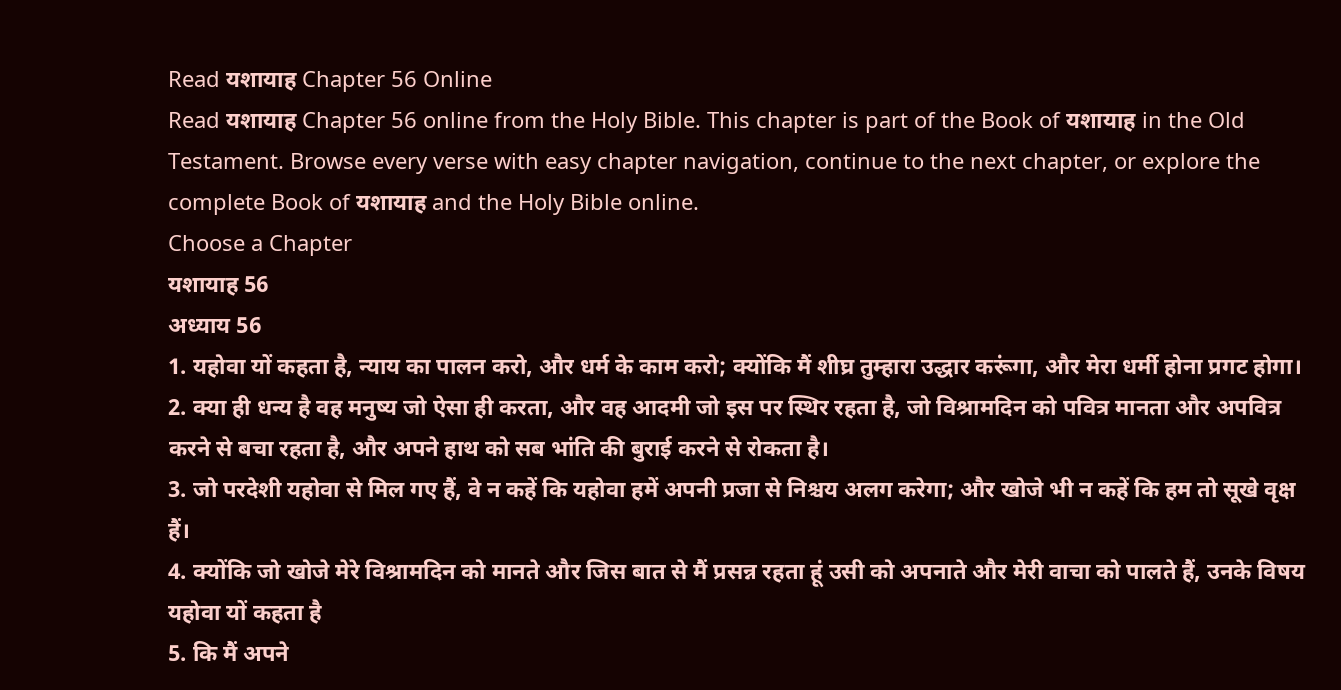Read यशायाह Chapter 56 Online
Read यशायाह Chapter 56 online from the Holy Bible. This chapter is part of the Book of यशायाह in the Old Testament. Browse every verse with easy chapter navigation, continue to the next chapter, or explore the complete Book of यशायाह and the Holy Bible online.
Choose a Chapter
यशायाह 56
अध्याय 56
1. यहोवा यों कहता है, न्याय का पालन करो, और धर्म के काम करो; क्योंकि मैं शीघ्र तुम्हारा उद्धार करूंगा, और मेरा धर्मी होना प्रगट होगा।
2. क्या ही धन्य है वह मनुष्य जो ऐसा ही करता, और वह आदमी जो इस पर स्थिर रहता है, जो विश्रामदिन को पवित्र मानता और अपवित्र करने से बचा रहता है, और अपने हाथ को सब भांति की बुराई करने से रोकता है।
3. जो परदेशी यहोवा से मिल गए हैं, वे न कहें कि यहोवा हमें अपनी प्रजा से निश्चय अलग करेगा; और खोजे भी न कहें कि हम तो सूखे वृक्ष हैं।
4. क्योंकि जो खोजे मेरे विश्रामदिन को मानते और जिस बात से मैं प्रसन्न रहता हूं उसी को अपनाते और मेरी वाचा को पालते हैं, उनके विषय यहोवा यों कहता है
5. कि मैं अपने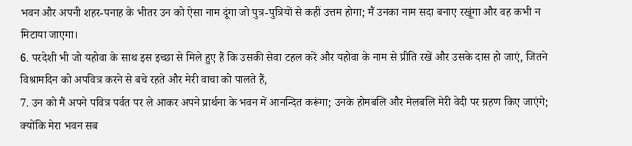भवन और अपनी शहर-पनाह के भीतर उन को ऐसा नाम दूंगा जो पुत्र-पुत्रियों से कहीं उत्तम होगा; मैं उनका नाम सदा बनाए रखूंगा और वह कभी न मिटाया जाएगा।
6. परदेशी भी जो यहोवा के साथ इस इच्छा से मिले हुए हैं कि उसकी सेवा टहल करें और यहोवा के नाम से प्रीति रखें और उसके दास हो जाएं, जितने विश्रामदिन को अपवित्र करने से बचे रहते और मेरी वाचा को पालते हैं,
7. उन को मैं अपने पवित्र पर्वत पर ले आकर अपने प्रार्थना के भवन में आनन्दित करूंगा; उनके होमबलि और मेलबलि मेरी वेदी पर ग्रहण किए जाएंगे; क्योंकि मेरा भवन सब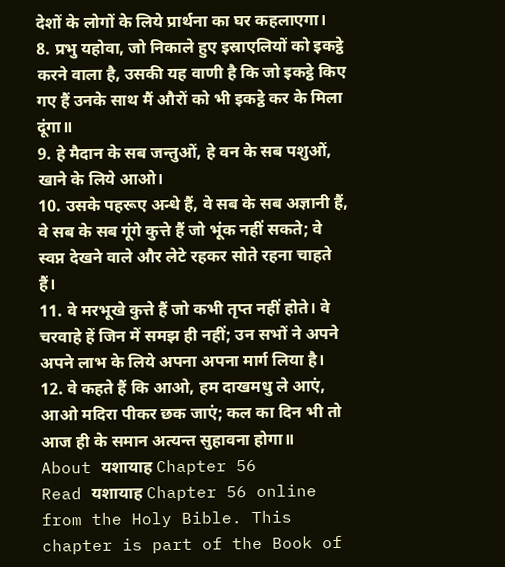देशों के लोगों के लिये प्रार्थना का घर कहलाएगा।
8. प्रभु यहोवा, जो निकाले हुए इस्राएलियों को इकट्ठे करने वाला है, उसकी यह वाणी है कि जो इकट्ठे किए गए हैं उनके साथ मैं औरों को भी इकट्ठे कर के मिला दूंगा॥
9. हे मैदान के सब जन्तुओं, हे वन के सब पशुओं, खाने के लिये आओ।
10. उसके पहरूए अन्धे हैं, वे सब के सब अज्ञानी हैं, वे सब के सब गूंगे कुत्ते हैं जो भूंक नहीं सकते; वे स्वप्न देखने वाले और लेटे रहकर सोते रहना चाहते हैं।
11. वे मरभूखे कुत्ते हैं जो कभी तृप्त नहीं होते। वे चरवाहे हें जिन में समझ ही नहीं; उन सभों ने अपने अपने लाभ के लिये अपना अपना मार्ग लिया है।
12. वे कहते हैं कि आओ, हम दाखमधु ले आएं, आओ मदिरा पीकर छक जाएं; कल का दिन भी तो आज ही के समान अत्यन्त सुहावना होगा॥
About यशायाह Chapter 56
Read यशायाह Chapter 56 online from the Holy Bible. This chapter is part of the Book of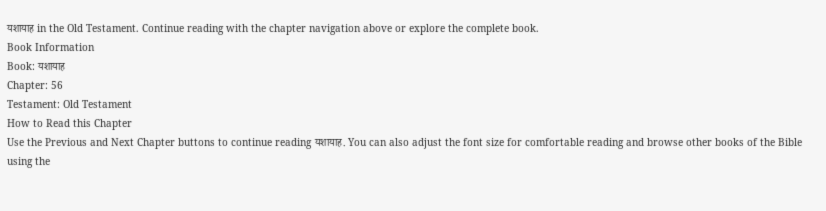यशायाह in the Old Testament. Continue reading with the chapter navigation above or explore the complete book.
Book Information
Book: यशायाह
Chapter: 56
Testament: Old Testament
How to Read this Chapter
Use the Previous and Next Chapter buttons to continue reading यशायाह. You can also adjust the font size for comfortable reading and browse other books of the Bible using the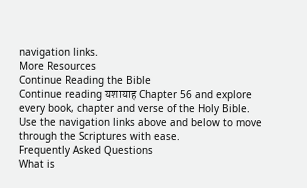navigation links.
More Resources
Continue Reading the Bible
Continue reading यशायाह Chapter 56 and explore every book, chapter and verse of the Holy Bible. Use the navigation links above and below to move through the Scriptures with ease.
Frequently Asked Questions
What is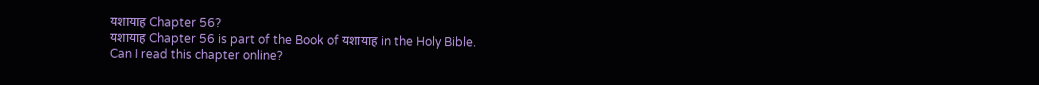यशायाह Chapter 56?
यशायाह Chapter 56 is part of the Book of यशायाह in the Holy Bible.
Can I read this chapter online?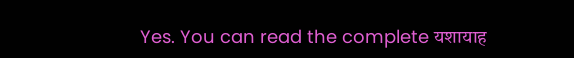Yes. You can read the complete यशायाह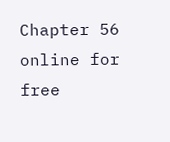Chapter 56 online for free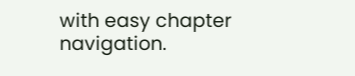with easy chapter navigation.